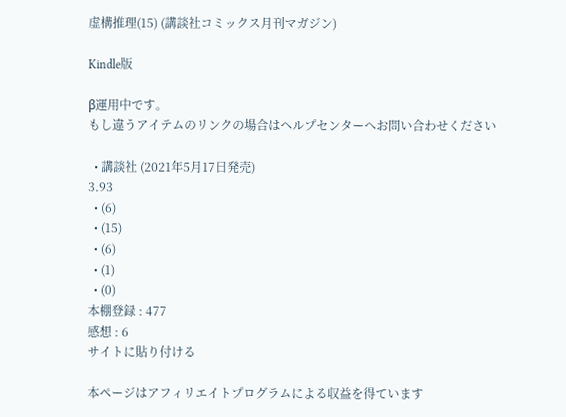虚構推理(15) (講談社コミックス月刊マガジン)

Kindle版

β運用中です。
もし違うアイテムのリンクの場合はヘルプセンターへお問い合わせください

  • 講談社 (2021年5月17日発売)
3.93
  • (6)
  • (15)
  • (6)
  • (1)
  • (0)
本棚登録 : 477
感想 : 6
サイトに貼り付ける

本ページはアフィリエイトプログラムによる収益を得ています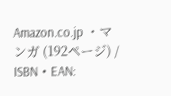Amazon.co.jp ・マンガ (192ページ) / ISBN・EAN: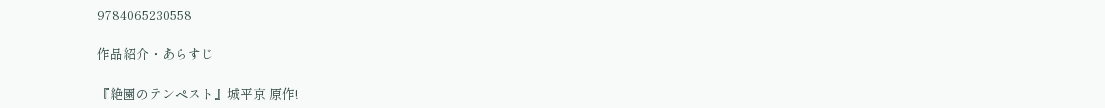9784065230558

作品紹介・あらすじ

『絶園のテンペスト』城平京 原作!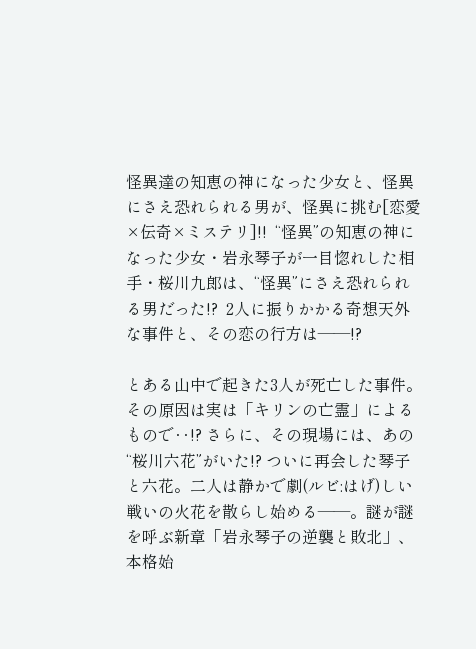怪異達の知恵の神になった少女と、怪異にさえ恐れられる男が、怪異に挑む[恋愛×伝奇×ミステリ]!!  “怪異”の知恵の神になった少女・岩永琴子が一目惚れした相手・桜川九郎は、“怪異”にさえ恐れられる男だった!?  2人に振りかかる奇想天外な事件と、その恋の行方は――!?

とある山中で起きた3人が死亡した事件。その原因は実は「キリンの亡霊」によるもので‥!? さらに、その現場には、あの“桜川六花”がいた!? ついに再会した琴子と六花。二人は静かで劇(ルビ:はげ)しい戦いの火花を散らし始める――。謎が謎を呼ぶ新章「岩永琴子の逆襲と敗北」、本格始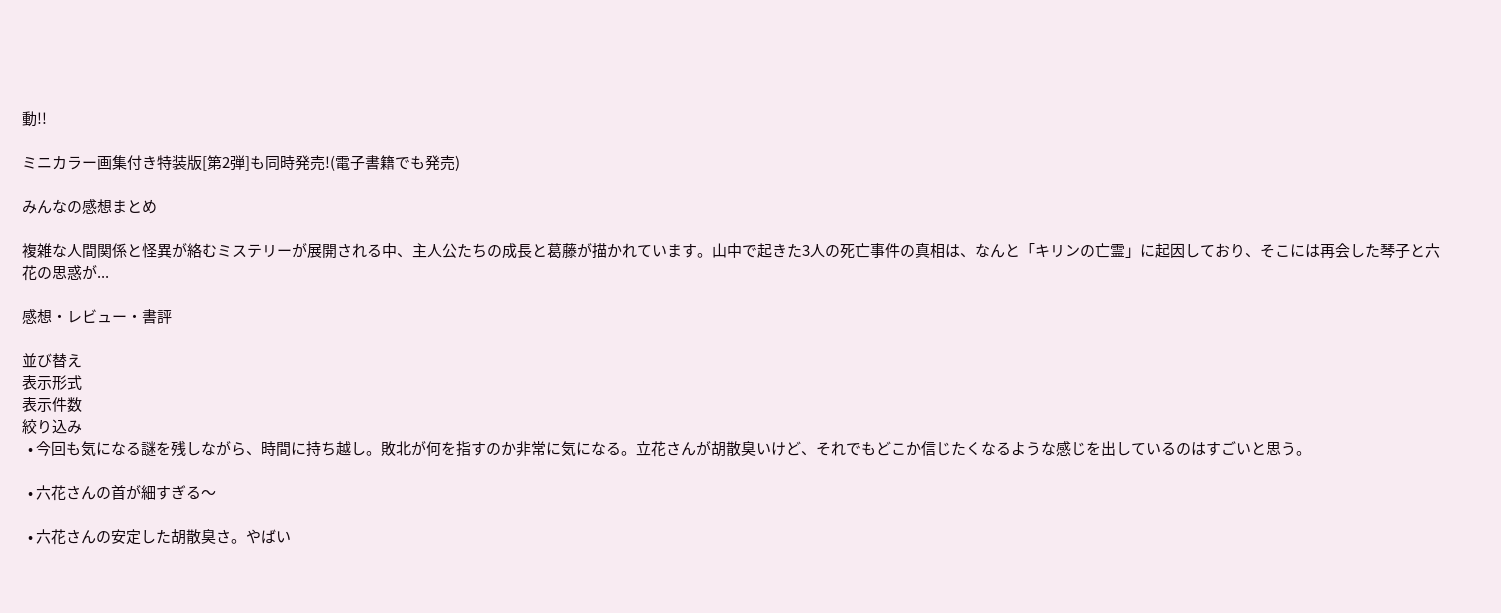動!!

ミニカラー画集付き特装版[第2弾]も同時発売!(電子書籍でも発売)

みんなの感想まとめ

複雑な人間関係と怪異が絡むミステリーが展開される中、主人公たちの成長と葛藤が描かれています。山中で起きた3人の死亡事件の真相は、なんと「キリンの亡霊」に起因しており、そこには再会した琴子と六花の思惑が...

感想・レビュー・書評

並び替え
表示形式
表示件数
絞り込み
  • 今回も気になる謎を残しながら、時間に持ち越し。敗北が何を指すのか非常に気になる。立花さんが胡散臭いけど、それでもどこか信じたくなるような感じを出しているのはすごいと思う。

  • 六花さんの首が細すぎる〜

  • 六花さんの安定した胡散臭さ。やばい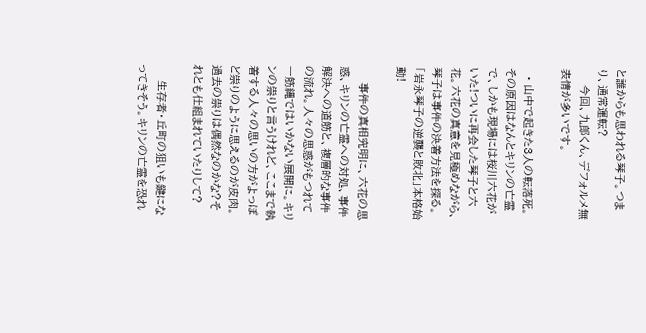と誰からも思われる琴子。つまり、通常運転?
    今回、九郎くん、デフォルメ無表情が多いです。

  • 山中で起きた3人の転落死。その原因はなんとキリンの亡霊で、しかも現場には桜川六花がいた!ついに再会した琴子と六花。六花の真意を見極めながら、琴子は事件の決着方法を探る。「岩永琴子の逆襲と敗北」本格始動!

    事件の真相究明に、六花の思惑、キリンの亡霊への対処、事件解決への道筋と、複層的な事件の流れ。人々の思惑がもつれて一筋縄ではいかない展開に。キリンの祟りと言うけれど、ここまで執着する人々の思いの方がよっぽど祟りのように思えるのが皮肉。過去の祟りは偶然なのかな?それとも仕組まれていたりして?

    生存者・丘町の狙いも鍵になってきそう。キリンの亡霊を恐れ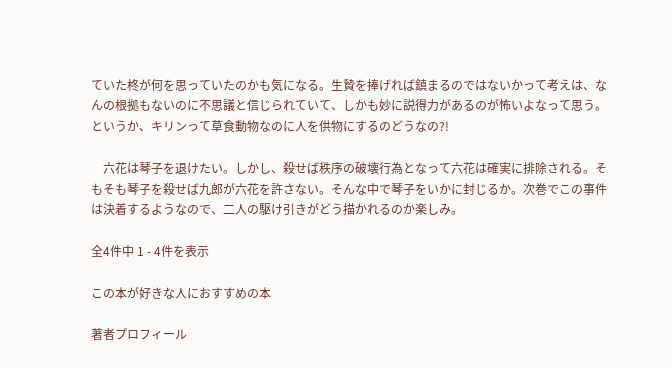ていた柊が何を思っていたのかも気になる。生贄を捧げれば鎮まるのではないかって考えは、なんの根拠もないのに不思議と信じられていて、しかも妙に説得力があるのが怖いよなって思う。というか、キリンって草食動物なのに人を供物にするのどうなの?!

    六花は琴子を退けたい。しかし、殺せば秩序の破壊行為となって六花は確実に排除される。そもそも琴子を殺せば九郎が六花を許さない。そんな中で琴子をいかに封じるか。次巻でこの事件は決着するようなので、二人の駆け引きがどう描かれるのか楽しみ。

全4件中 1 - 4件を表示

この本が好きな人におすすめの本

著者プロフィール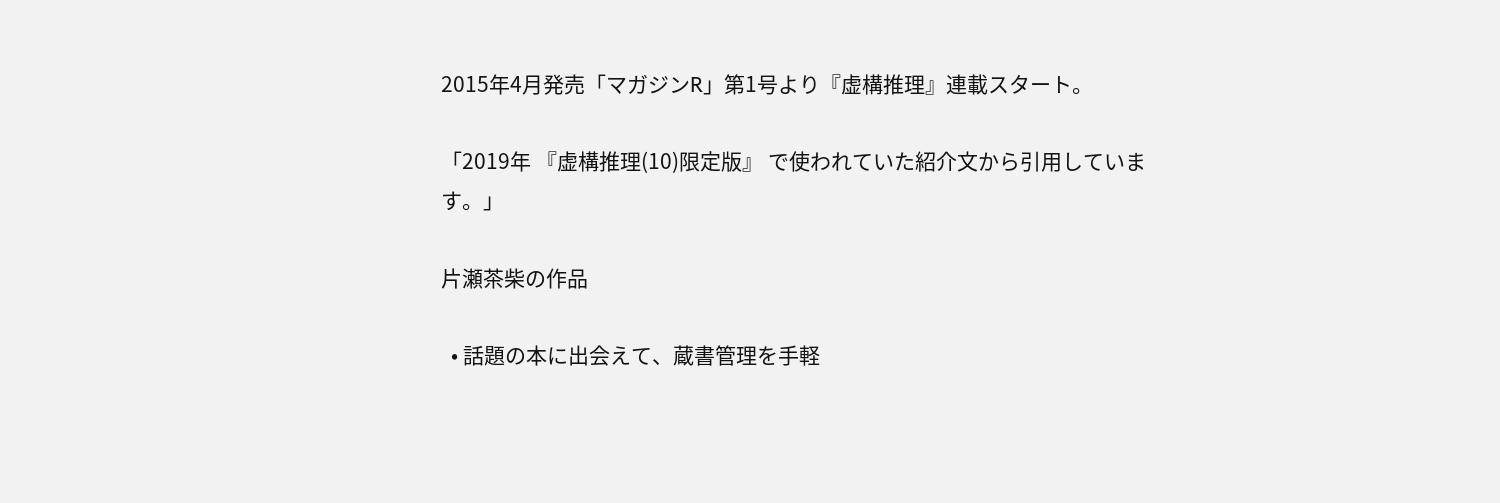2015年4月発売「マガジンR」第1号より『虚構推理』連載スタート。

「2019年 『虚構推理(10)限定版』 で使われていた紹介文から引用しています。」

片瀬茶柴の作品

  • 話題の本に出会えて、蔵書管理を手軽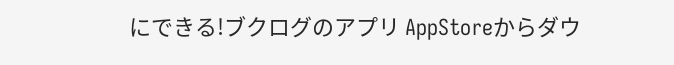にできる!ブクログのアプリ AppStoreからダウ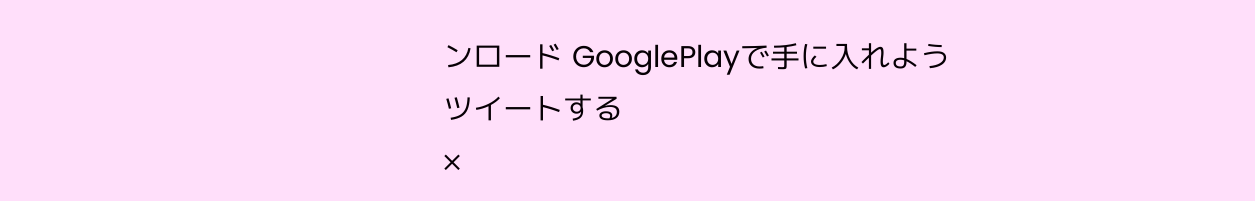ンロード GooglePlayで手に入れよう
ツイートする
×